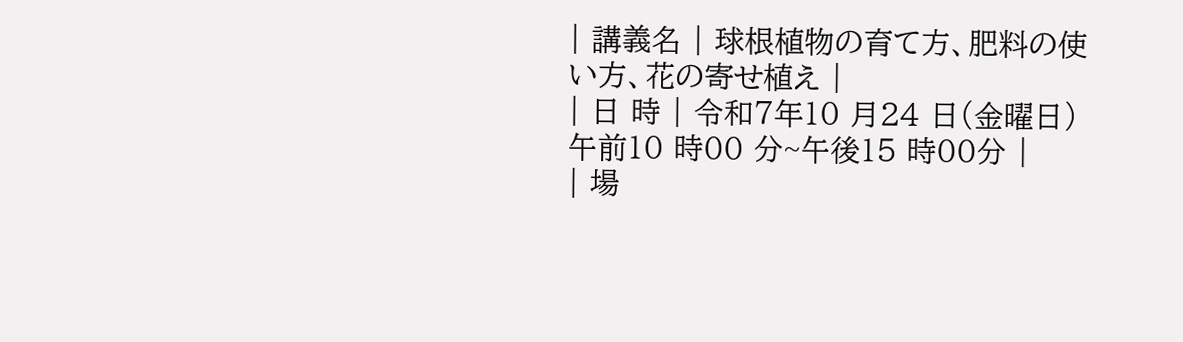| 講義名 | 球根植物の育て方、肥料の使い方、花の寄せ植え |
| 日 時 | 令和7年10 月24 日(金曜日) 午前10 時00 分~午後15 時00分 |
| 場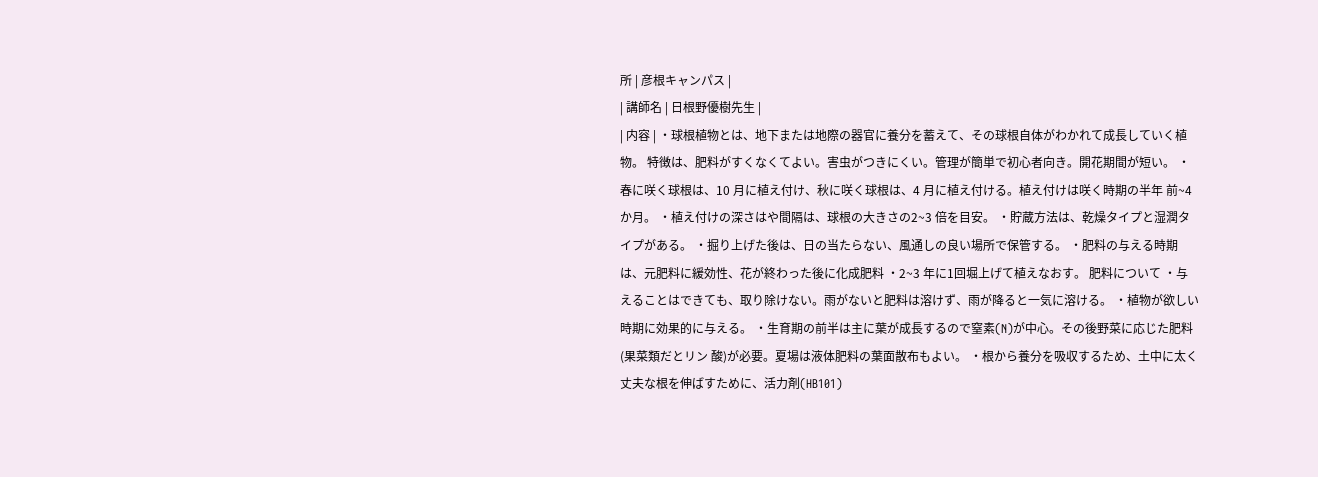所 | 彦根キャンパス |
| 講師名 | 日根野優樹先生 |
| 内容 | ・球根植物とは、地下または地際の器官に養分を蓄えて、その球根自体がわかれて成長していく植物。 特徴は、肥料がすくなくてよい。害虫がつきにくい。管理が簡単で初心者向き。開花期間が短い。 ・春に咲く球根は、10 月に植え付け、秋に咲く球根は、4 月に植え付ける。植え付けは咲く時期の半年 前~4か月。 ・植え付けの深さはや間隔は、球根の大きさの2~3 倍を目安。 ・貯蔵方法は、乾燥タイプと湿潤タイプがある。 ・掘り上げた後は、日の当たらない、風通しの良い場所で保管する。 ・肥料の与える時期は、元肥料に緩効性、花が終わった後に化成肥料 ・2~3 年に1回堀上げて植えなおす。 肥料について ・与えることはできても、取り除けない。雨がないと肥料は溶けず、雨が降ると一気に溶ける。 ・植物が欲しい時期に効果的に与える。 ・生育期の前半は主に葉が成⾧するので窒素(N)が中心。その後野菜に応じた肥料(果菜類だとリン 酸)が必要。夏場は液体肥料の葉面散布もよい。 ・根から養分を吸収するため、土中に太く丈夫な根を伸ばすために、活力剤(HB101)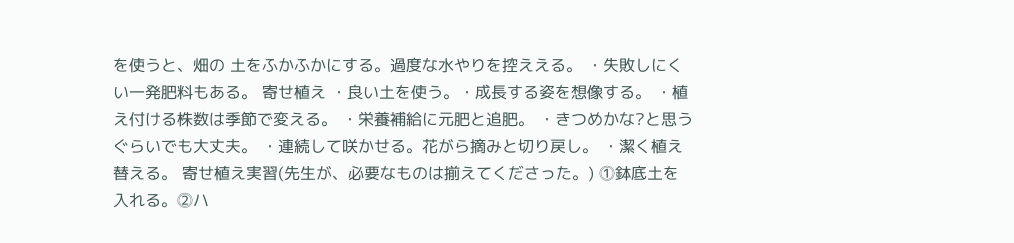を使うと、畑の 土をふかふかにする。過度な水やりを控ええる。 ・失敗しにくい一発肥料もある。 寄せ植え ・良い土を使う。・成⾧する姿を想像する。 ・植え付ける株数は季節で変える。 ・栄養補給に元肥と追肥。 ・きつめかな?と思うぐらいでも大丈夫。 ・連続して咲かせる。花がら摘みと切り戻し。 ・潔く植え替える。 寄せ植え実習(先生が、必要なものは揃えてくださった。) ⓵鉢底土を入れる。⓶ハ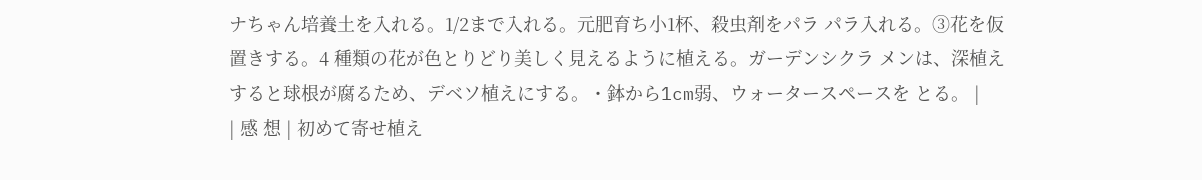ナちゃん培養土を入れる。1/2まで入れる。元肥育ち小1杯、殺虫剤をパラ パラ入れる。③花を仮置きする。4 種類の花が色とりどり美しく見えるように植える。ガーデンシクラ メンは、深植えすると球根が腐るため、デベソ植えにする。・鉢から1cm弱、ウォータースペースを とる。 |
| 感 想 | 初めて寄せ植え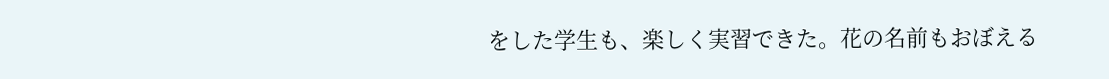をした学生も、楽しく実習できた。花の名前もおぼえる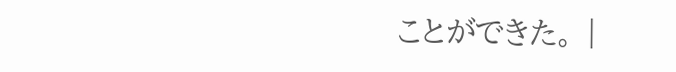ことができた。 |